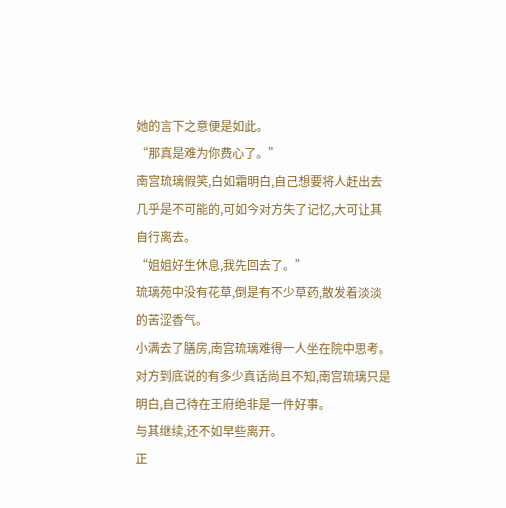她的言下之意便是如此。
“那真是难为你费心了。”
南宫琉璃假笑,白如霜明白,自己想要将人赶出去几乎是不可能的,可如今对方失了记忆,大可让其自行离去。
“姐姐好生休息,我先回去了。”
琉璃苑中没有花草,倒是有不少草药,散发着淡淡的苦涩香气。
小满去了膳房,南宫琉璃难得一人坐在院中思考。
对方到底说的有多少真话尚且不知,南宫琉璃只是明白,自己待在王府绝非是一件好事。
与其继续,还不如早些离开。
正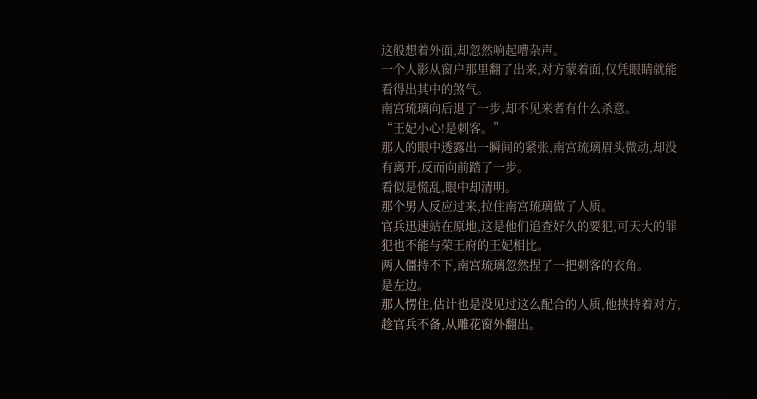这般想着外面,却忽然响起嘈杂声。
一个人影从窗户那里翻了出来,对方蒙着面,仅凭眼睛就能看得出其中的煞气。
南宫琉璃向后退了一步,却不见来者有什么杀意。
“王妃小心!是刺客。”
那人的眼中透露出一瞬间的紧张,南宫琉璃眉头微动,却没有离开,反而向前踏了一步。
看似是慌乱,眼中却清明。
那个男人反应过来,拉住南宫琉璃做了人质。
官兵迅速站在原地,这是他们追查好久的要犯,可天大的罪犯也不能与荣王府的王妃相比。
两人僵持不下,南宫琉璃忽然捏了一把刺客的衣角。
是左边。
那人愣住,估计也是没见过这么配合的人质,他挟持着对方,趁官兵不备,从雕花窗外翻出。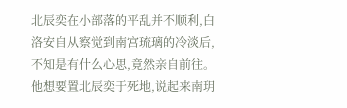北辰奕在小部落的平乱并不顺利,白洛安自从察觉到南宫琉璃的冷淡后,不知是有什么心思,竟然亲自前往。
他想要置北辰奕于死地,说起来南玥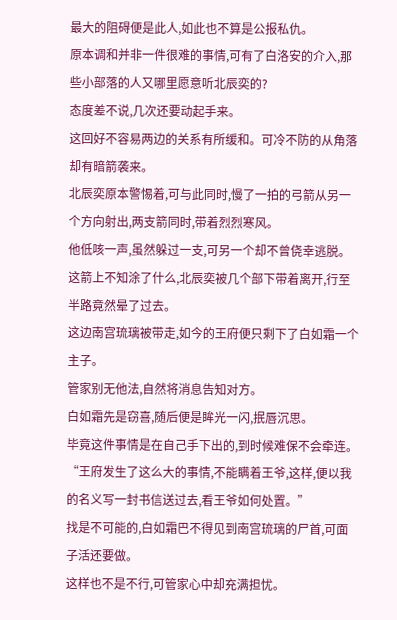最大的阻碍便是此人,如此也不算是公报私仇。
原本调和并非一件很难的事情,可有了白洛安的介入,那些小部落的人又哪里愿意听北辰奕的?
态度差不说,几次还要动起手来。
这回好不容易两边的关系有所缓和。可冷不防的从角落却有暗箭袭来。
北辰奕原本警惕着,可与此同时,慢了一拍的弓箭从另一个方向射出,两支箭同时,带着烈烈寒风。
他低咳一声,虽然躲过一支,可另一个却不曾侥幸逃脱。
这箭上不知涂了什么,北辰奕被几个部下带着离开,行至半路竟然晕了过去。
这边南宫琉璃被带走,如今的王府便只剩下了白如霜一个主子。
管家别无他法,自然将消息告知对方。
白如霜先是窃喜,随后便是眸光一闪,抿唇沉思。
毕竟这件事情是在自己手下出的,到时候难保不会牵连。
“王府发生了这么大的事情,不能瞒着王爷,这样,便以我的名义写一封书信送过去,看王爷如何处置。”
找是不可能的,白如霜巴不得见到南宫琉璃的尸首,可面子活还要做。
这样也不是不行,可管家心中却充满担忧。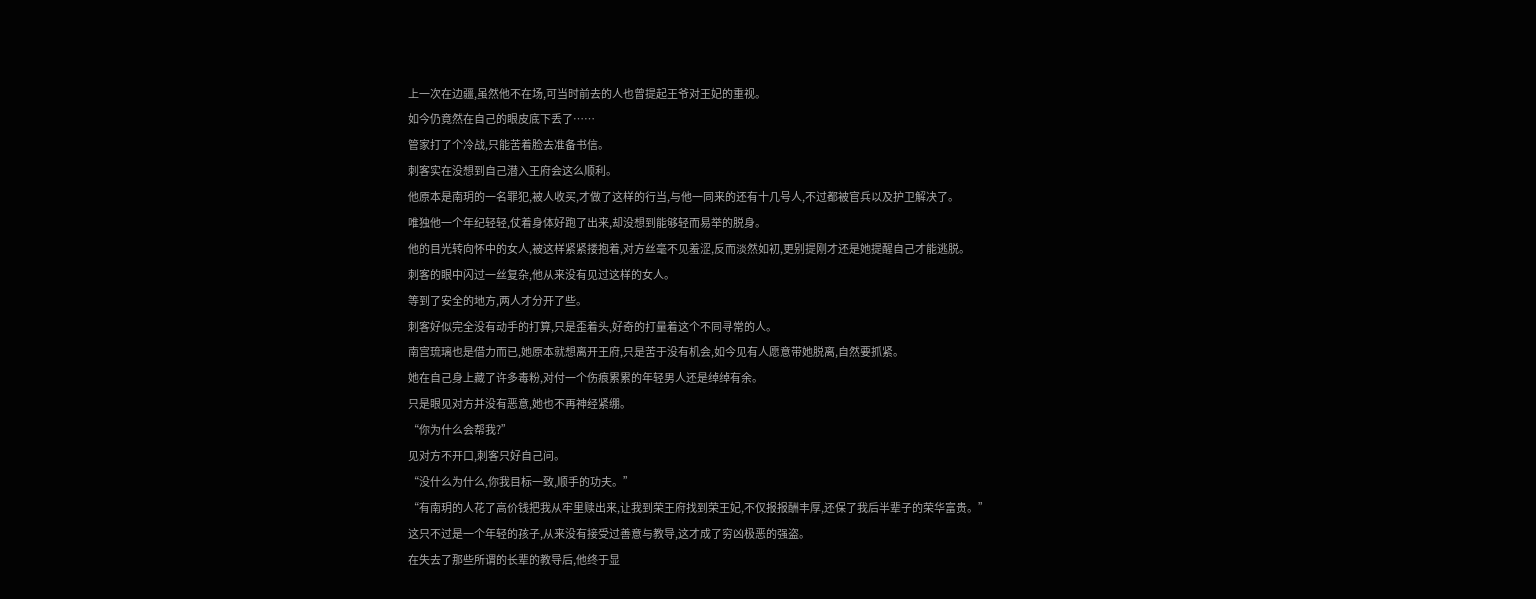上一次在边疆,虽然他不在场,可当时前去的人也曾提起王爷对王妃的重视。
如今仍竟然在自己的眼皮底下丢了……
管家打了个冷战,只能苦着脸去准备书信。
刺客实在没想到自己潜入王府会这么顺利。
他原本是南玥的一名罪犯,被人收买,才做了这样的行当,与他一同来的还有十几号人,不过都被官兵以及护卫解决了。
唯独他一个年纪轻轻,仗着身体好跑了出来,却没想到能够轻而易举的脱身。
他的目光转向怀中的女人,被这样紧紧搂抱着,对方丝毫不见羞涩,反而淡然如初,更别提刚才还是她提醒自己才能逃脱。
刺客的眼中闪过一丝复杂,他从来没有见过这样的女人。
等到了安全的地方,两人才分开了些。
刺客好似完全没有动手的打算,只是歪着头,好奇的打量着这个不同寻常的人。
南宫琉璃也是借力而已,她原本就想离开王府,只是苦于没有机会,如今见有人愿意带她脱离,自然要抓紧。
她在自己身上藏了许多毒粉,对付一个伤痕累累的年轻男人还是绰绰有余。
只是眼见对方并没有恶意,她也不再神经紧绷。
“你为什么会帮我?”
见对方不开口,刺客只好自己问。
“没什么为什么,你我目标一致,顺手的功夫。”
“有南玥的人花了高价钱把我从牢里赎出来,让我到荣王府找到荣王妃,不仅报报酬丰厚,还保了我后半辈子的荣华富贵。”
这只不过是一个年轻的孩子,从来没有接受过善意与教导,这才成了穷凶极恶的强盗。
在失去了那些所谓的长辈的教导后,他终于显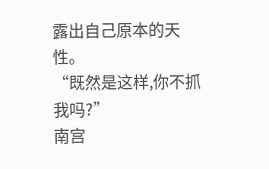露出自己原本的天性。
“既然是这样,你不抓我吗?”
南宫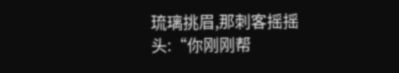琉璃挑眉,那刺客摇摇头:“你刚刚帮